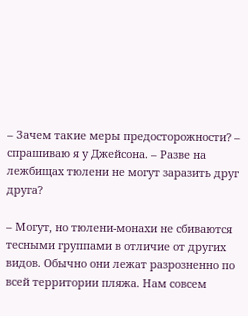– Зачем такие меры предосторожности? – спрашиваю я у Джейсона. – Разве на лежбищах тюлени не могут заразить друг друга?

– Могут, но тюлени-монахи не сбиваются тесными группами в отличие от других видов. Обычно они лежат разрозненно по всей территории пляжа. Нам совсем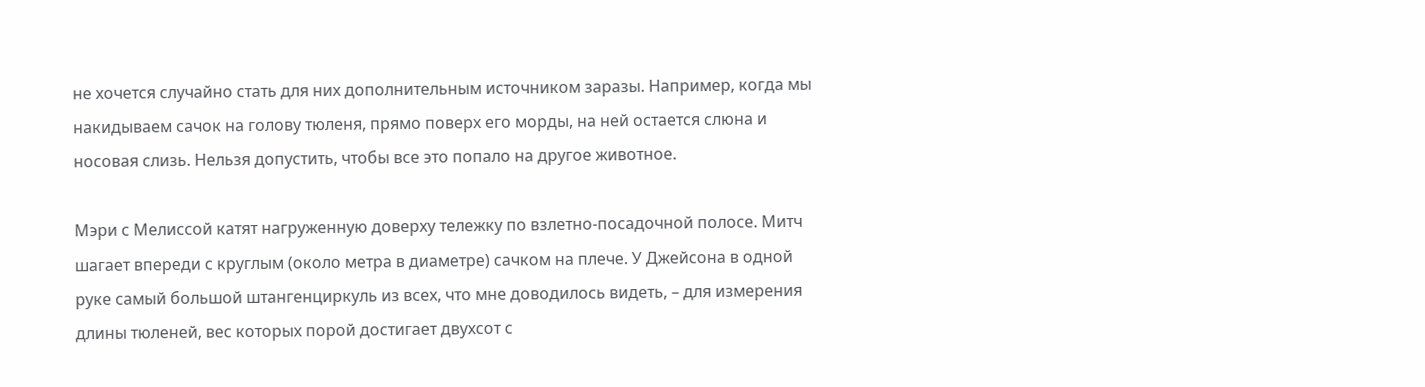не хочется случайно стать для них дополнительным источником заразы. Например, когда мы накидываем сачок на голову тюленя, прямо поверх его морды, на ней остается слюна и носовая слизь. Нельзя допустить, чтобы все это попало на другое животное.

Мэри с Мелиссой катят нагруженную доверху тележку по взлетно-посадочной полосе. Митч шагает впереди с круглым (около метра в диаметре) сачком на плече. У Джейсона в одной руке самый большой штангенциркуль из всех, что мне доводилось видеть, – для измерения длины тюленей, вес которых порой достигает двухсот с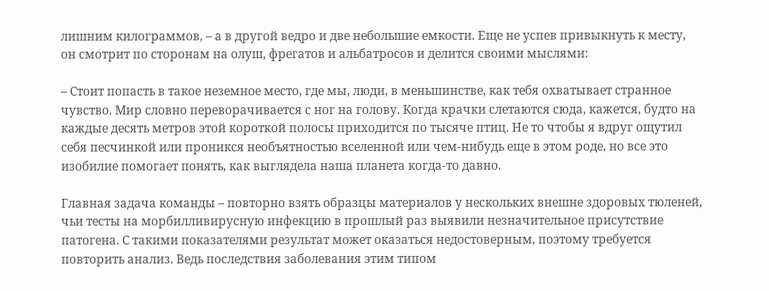лишним килограммов, – а в другой ведро и две небольшие емкости. Еще не успев привыкнуть к месту, он смотрит по сторонам на олуш, фрегатов и альбатросов и делится своими мыслями:

– Стоит попасть в такое неземное место, где мы, люди, в меньшинстве, как тебя охватывает странное чувство. Мир словно переворачивается с ног на голову. Когда крачки слетаются сюда, кажется, будто на каждые десять метров этой короткой полосы приходится по тысяче птиц. Не то чтобы я вдруг ощутил себя песчинкой или проникся необъятностью вселенной или чем-нибудь еще в этом роде, но все это изобилие помогает понять, как выглядела наша планета когда-то давно.

Главная задача команды – повторно взять образцы материалов у нескольких внешне здоровых тюленей, чьи тесты на морбилливирусную инфекцию в прошлый раз выявили незначительное присутствие патогена. С такими показателями результат может оказаться недостоверным, поэтому требуется повторить анализ. Ведь последствия заболевания этим типом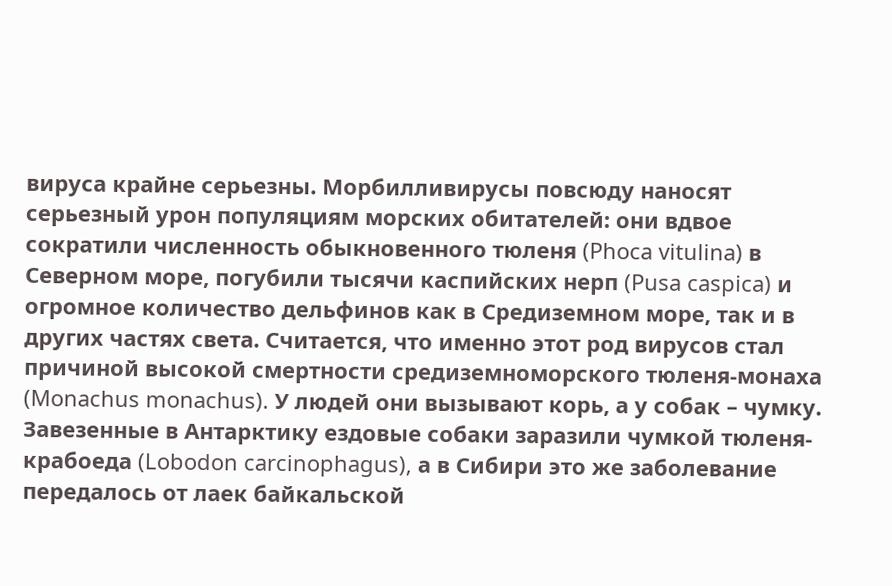вируса крайне серьезны. Морбилливирусы повсюду наносят серьезный урон популяциям морских обитателей: они вдвое сократили численность обыкновенного тюленя (Phoca vitulina) в Северном море, погубили тысячи каспийских нерп (Pusa caspica) и огромное количество дельфинов как в Средиземном море, так и в других частях света. Считается, что именно этот род вирусов стал причиной высокой смертности средиземноморского тюленя-монаха (Monachus monachus). У людей они вызывают корь, а у собак – чумку. Завезенные в Антарктику ездовые собаки заразили чумкой тюленя-крабоеда (Lobodon carcinophagus), а в Сибири это же заболевание передалось от лаек байкальской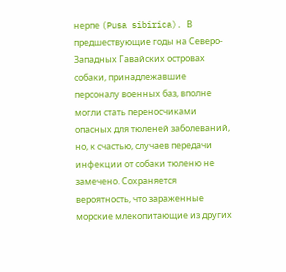нерпе (Pusa sibirica). В предшествующие годы на Северо-Западных Гавайских островах собаки, принадлежавшие персоналу военных баз, вполне могли стать переносчиками опасных для тюленей заболеваний, но, к счастью, случаев передачи инфекции от собаки тюленю не замечено. Сохраняется вероятность, что зараженные морские млекопитающие из других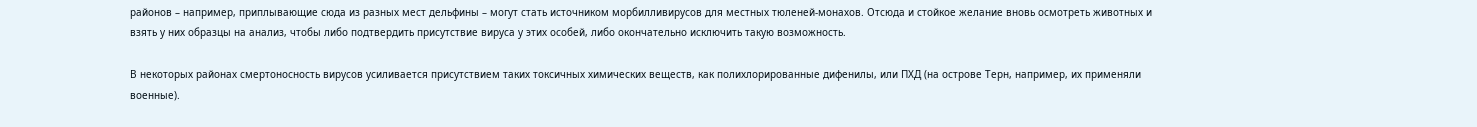районов – например, приплывающие сюда из разных мест дельфины – могут стать источником морбилливирусов для местных тюленей-монахов. Отсюда и стойкое желание вновь осмотреть животных и взять у них образцы на анализ, чтобы либо подтвердить присутствие вируса у этих особей, либо окончательно исключить такую возможность.

В некоторых районах смертоносность вирусов усиливается присутствием таких токсичных химических веществ, как полихлорированные дифенилы, или ПХД (на острове Терн, например, их применяли военные).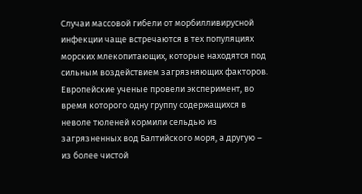Случаи массовой гибели от морбилливирусной инфекции чаще встречаются в тех популяциях морских млекопитающих, которые находятся под сильным воздействием загрязняющих факторов. Европейские ученые провели эксперимент, во время которого одну группу содержащихся в неволе тюленей кормили сельдью из загрязненных вод Балтийского моря, а другую – из более чистой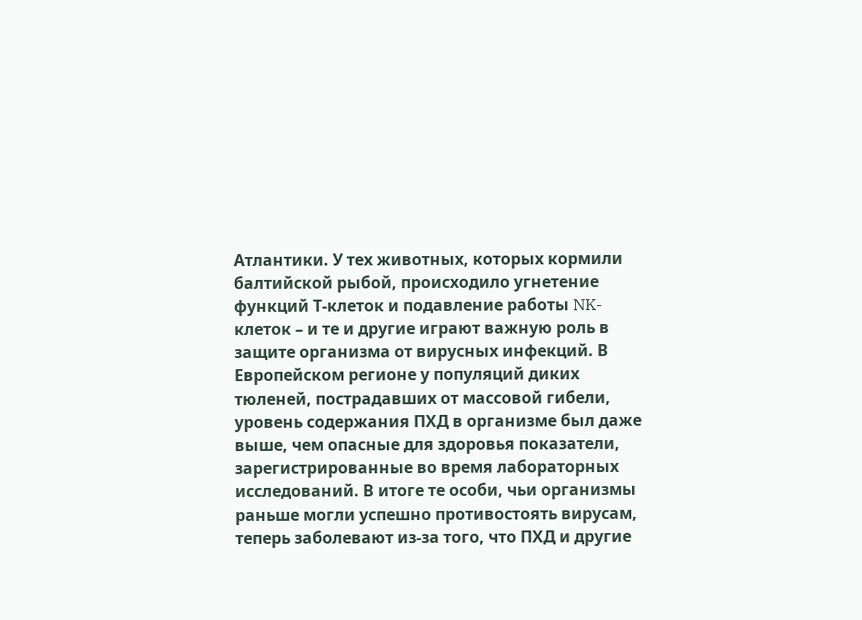Атлантики. У тех животных, которых кормили балтийской рыбой, происходило угнетение функций Т-клеток и подавление работы NK-клеток – и те и другие играют важную роль в защите организма от вирусных инфекций. В Европейском регионе у популяций диких тюленей, пострадавших от массовой гибели, уровень содержания ПХД в организме был даже выше, чем опасные для здоровья показатели, зарегистрированные во время лабораторных исследований. В итоге те особи, чьи организмы раньше могли успешно противостоять вирусам, теперь заболевают из-за того, что ПХД и другие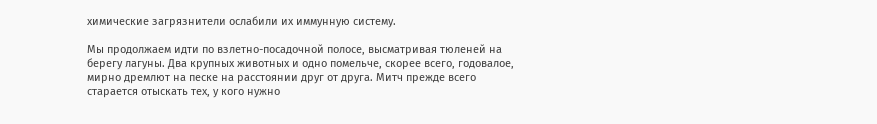химические загрязнители ослабили их иммунную систему.

Мы продолжаем идти по взлетно-посадочной полосе, высматривая тюленей на берегу лагуны. Два крупных животных и одно помельче, скорее всего, годовалое, мирно дремлют на песке на расстоянии друг от друга. Митч прежде всего старается отыскать тех, у кого нужно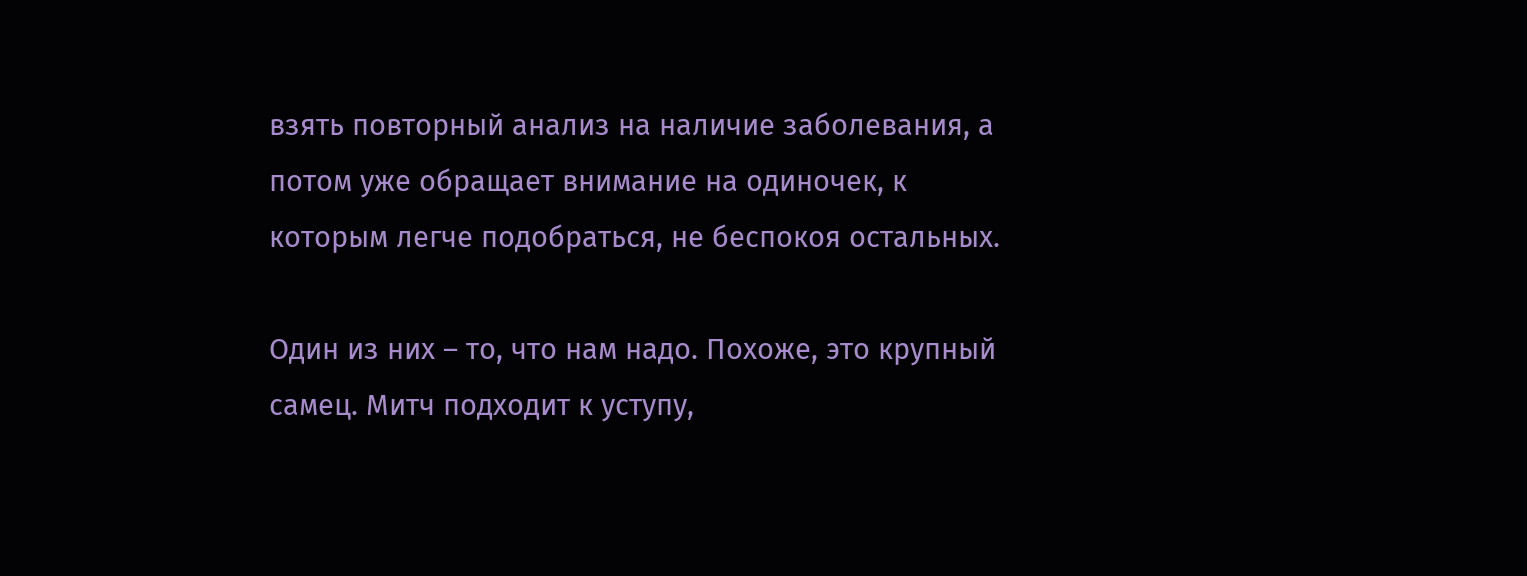взять повторный анализ на наличие заболевания, а потом уже обращает внимание на одиночек, к которым легче подобраться, не беспокоя остальных.

Один из них – то, что нам надо. Похоже, это крупный самец. Митч подходит к уступу,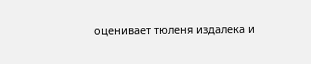оценивает тюленя издалека и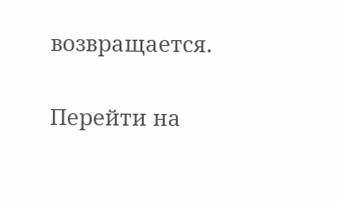возвращается.

Перейти на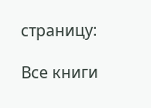страницу:

Все книги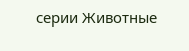серии Животные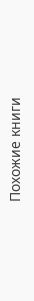Похожие книги